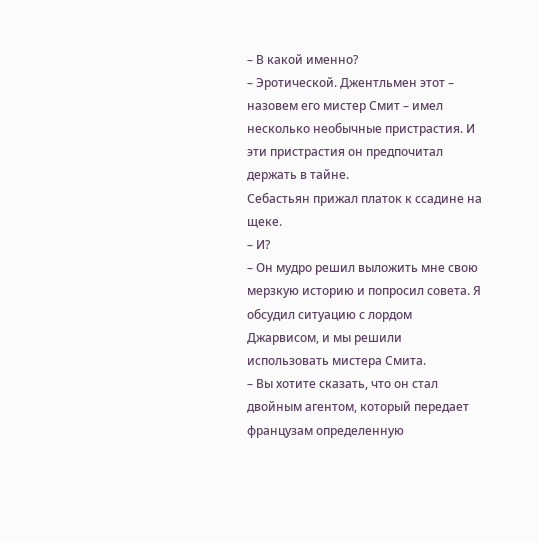– В какой именно?
– Эротической. Джентльмен этот – назовем его мистер Смит – имел несколько необычные пристрастия. И эти пристрастия он предпочитал держать в тайне.
Себастьян прижал платок к ссадине на щеке.
– И?
– Он мудро решил выложить мне свою мерзкую историю и попросил совета. Я обсудил ситуацию с лордом Джарвисом, и мы решили использовать мистера Смита.
– Вы хотите сказать, что он стал двойным агентом, который передает французам определенную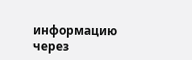информацию через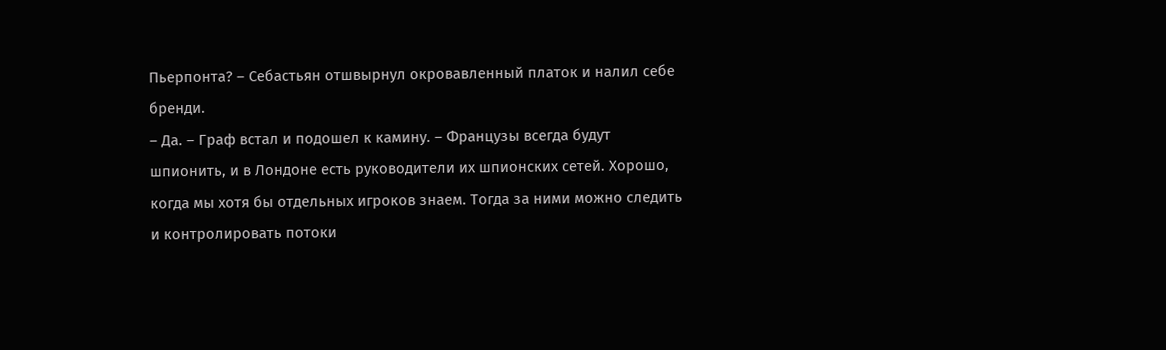Пьерпонта? – Себастьян отшвырнул окровавленный платок и налил себе бренди.
– Да. – Граф встал и подошел к камину. – Французы всегда будут шпионить, и в Лондоне есть руководители их шпионских сетей. Хорошо, когда мы хотя бы отдельных игроков знаем. Тогда за ними можно следить и контролировать потоки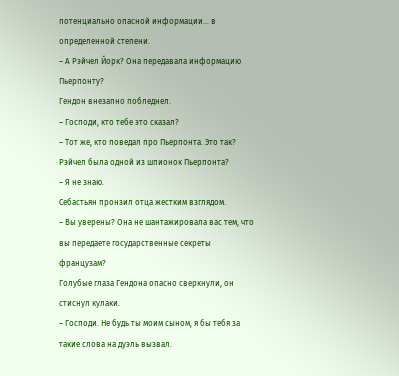потенциально опасной информации… в определенной степени.
– А Рэйчел Йорк? Она передавала информацию Пьерпонту?
Гендон внезапно побледнел.
– Господи, кто тебе это сказал?
– Тот же, кто поведал про Пьерпонта. Это так? Рэйчел была одной из шпионок Пьерпонта?
– Я не знаю.
Себастьян пронзил отца жестким взглядом.
– Вы уверены? Она не шантажировала вас тем, что вы передаете государственные секреты французам?
Голубые глаза Гендона опасно сверкнули, он стиснул кулаки.
– Господи. Не будь ты моим сыном, я бы тебя за такие слова на дуэль вызвал.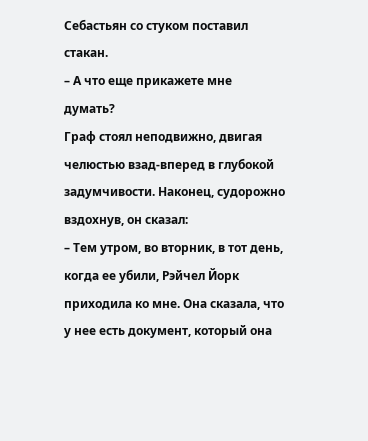Себастьян со стуком поставил стакан.
– А что еще прикажете мне думать?
Граф стоял неподвижно, двигая челюстью взад-вперед в глубокой задумчивости. Наконец, судорожно вздохнув, он сказал:
– Тем утром, во вторник, в тот день, когда ее убили, Рэйчел Йорк приходила ко мне. Она сказала, что у нее есть документ, который она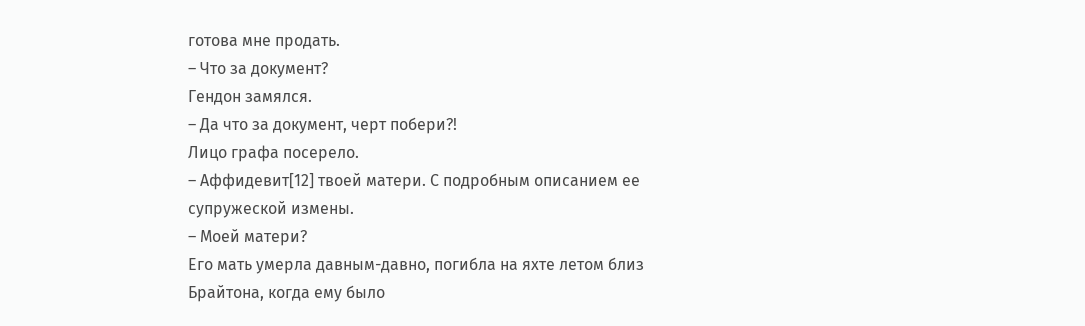готова мне продать.
– Что за документ?
Гендон замялся.
– Да что за документ, черт побери?!
Лицо графа посерело.
– Аффидевит[12] твоей матери. С подробным описанием ее супружеской измены.
– Моей матери?
Его мать умерла давным-давно, погибла на яхте летом близ Брайтона, когда ему было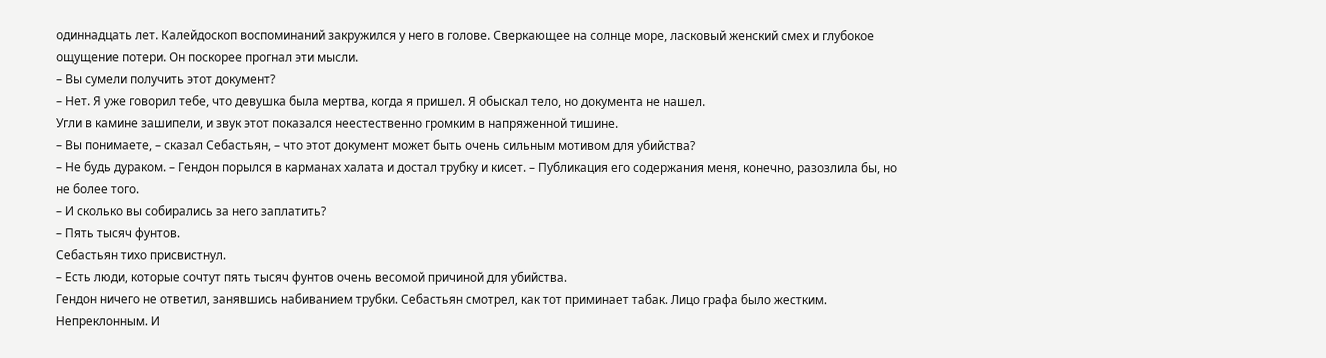одиннадцать лет. Калейдоскоп воспоминаний закружился у него в голове. Сверкающее на солнце море, ласковый женский смех и глубокое ощущение потери. Он поскорее прогнал эти мысли.
– Вы сумели получить этот документ?
– Нет. Я уже говорил тебе, что девушка была мертва, когда я пришел. Я обыскал тело, но документа не нашел.
Угли в камине зашипели, и звук этот показался неестественно громким в напряженной тишине.
– Вы понимаете, – сказал Себастьян, – что этот документ может быть очень сильным мотивом для убийства?
– Не будь дураком. – Гендон порылся в карманах халата и достал трубку и кисет. – Публикация его содержания меня, конечно, разозлила бы, но не более того.
– И сколько вы собирались за него заплатить?
– Пять тысяч фунтов.
Себастьян тихо присвистнул.
– Есть люди, которые сочтут пять тысяч фунтов очень весомой причиной для убийства.
Гендон ничего не ответил, занявшись набиванием трубки. Себастьян смотрел, как тот приминает табак. Лицо графа было жестким. Непреклонным. И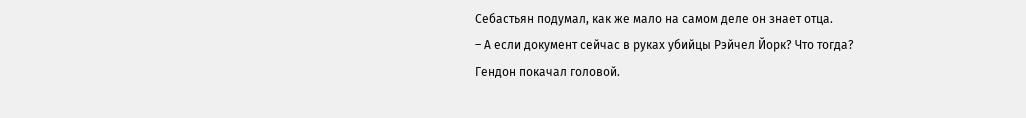Себастьян подумал, как же мало на самом деле он знает отца.
– А если документ сейчас в руках убийцы Рэйчел Йорк? Что тогда?
Гендон покачал головой.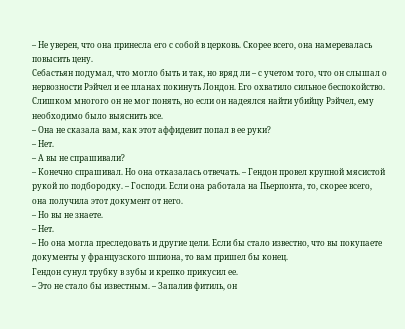– Не уверен, что она принесла его с собой в церковь. Скорее всего, она намеревалась повысить цену.
Себастьян подумал, что могло быть и так, но вряд ли – с учетом того, что он слышал о нервозности Рэйчел и ее планах покинуть Лондон. Его охватило сильное беспокойство. Слишком многого он не мог понять, но если он надеялся найти убийцу Рэйчел, ему необходимо было выяснить все.
– Она не сказала вам, как этот аффидевит попал в ее руки?
– Нет.
– А вы не спрашивали?
– Конечно спрашивал. Но она отказалась отвечать. – Гендон провел крупной мясистой рукой по подбородку. – Господи. Если она работала на Пьерпонта, то, скорее всего, она получила этот документ от него.
– Но вы не знаете.
– Нет.
– Но она могла преследовать и другие цели. Если бы стало известно, что вы покупаете документы у французского шпиона, то вам пришел бы конец.
Гендон сунул трубку в зубы и крепко прикусил ее.
– Это не стало бы известным. – Запалив фитиль, он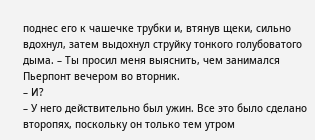поднес его к чашечке трубки и, втянув щеки, сильно вдохнул, затем выдохнул струйку тонкого голубоватого дыма. – Ты просил меня выяснить, чем занимался Пьерпонт вечером во вторник.
– И?
– У него действительно был ужин. Все это было сделано второпях, поскольку он только тем утром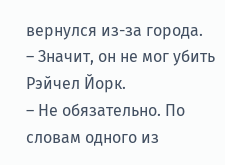вернулся из-за города.
– Значит, он не мог убить Рэйчел Йорк.
– Не обязательно. По словам одного из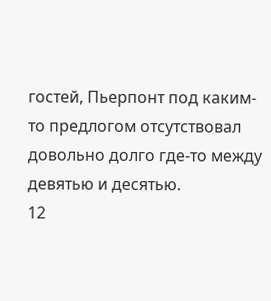гостей, Пьерпонт под каким-то предлогом отсутствовал довольно долго где-то между девятью и десятью.
12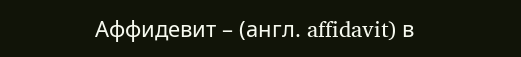Аффидевит – (англ. affidavit) в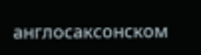англосаксонском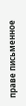праве письменное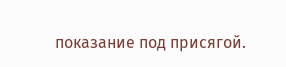показание под присягой.